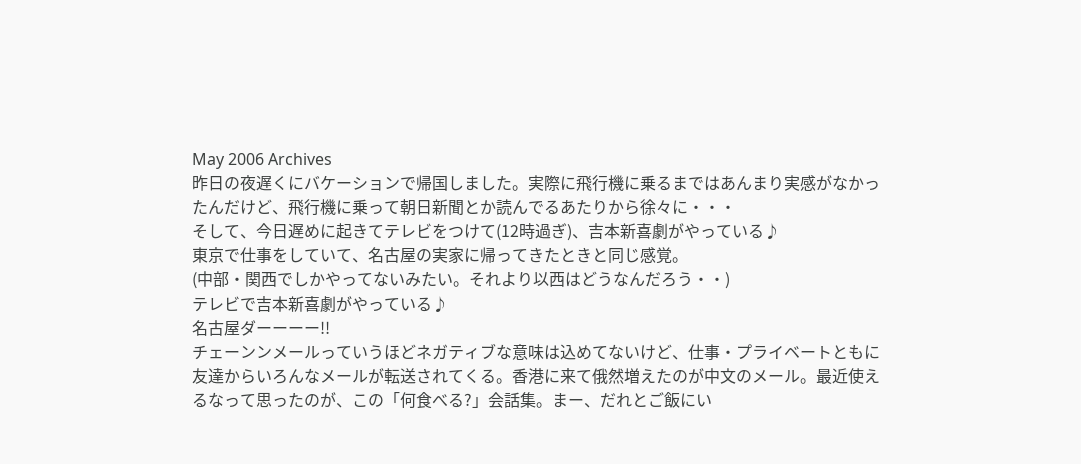May 2006 Archives
昨日の夜遅くにバケーションで帰国しました。実際に飛行機に乗るまではあんまり実感がなかったんだけど、飛行機に乗って朝日新聞とか読んでるあたりから徐々に・・・
そして、今日遅めに起きてテレビをつけて(12時過ぎ)、吉本新喜劇がやっている♪
東京で仕事をしていて、名古屋の実家に帰ってきたときと同じ感覚。
(中部・関西でしかやってないみたい。それより以西はどうなんだろう・・)
テレビで吉本新喜劇がやっている♪
名古屋ダーーーー!!
チェーンンメールっていうほどネガティブな意味は込めてないけど、仕事・プライベートともに友達からいろんなメールが転送されてくる。香港に来て俄然増えたのが中文のメール。最近使えるなって思ったのが、この「何食べる?」会話集。まー、だれとご飯にい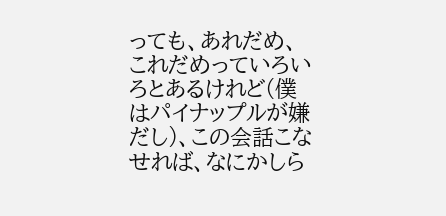っても、あれだめ、これだめっていろいろとあるけれど(僕はパイナップルが嫌だし)、この会話こなせれば、なにかしら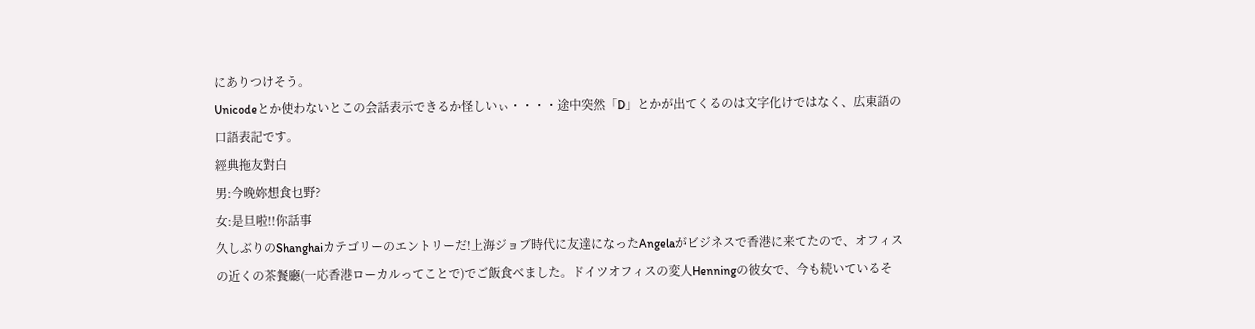にありつけそう。
Unicodeとか使わないとこの会話表示できるか怪しいぃ・・・・途中突然「D」とかが出てくるのは文字化けではなく、広東語の口語表記です。
經典拖友對白
男:今晚妳想食乜野?
女:是旦啦!!你話事
久しぶりのShanghaiカテゴリーのエントリーだ!上海ジョブ時代に友達になったAngelaがビジネスで香港に来てたので、オフィスの近くの茶餐廳(一応香港ローカルってことで)でご飯食べました。ドイツオフィスの変人Henningの彼女で、今も続いているそ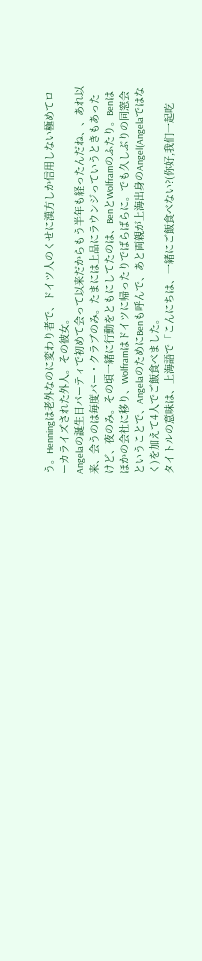う。Henningは老外なのに変わり者で、ドイツ人のくせに漢方しか信用しない極めてローカライズされた外人。その彼女。
Angelaの誕生日パーティで初めて会って以来だからもう半年も経ったんだね、、あれ以来、会うのは毎度バー・クラブのみ。たまには上品にラウンジっていうときもあったけど、夜のみ。その頃一緒に行動をともにしてたのは、BenとWolframのふたり。Benはほかの会社に移り、Wolframはドイツに帰ったりでばらばらに。でも久しぶりの同窓会ということで、AngelaのためにBenも呼んで、あと両親が上海出身のAngel(Angelaではなく)を加えて4人でご飯食べました。
タイトルの意味は、上海語で「こんにちは、一緒にご飯食べない?(你好,我们一起吃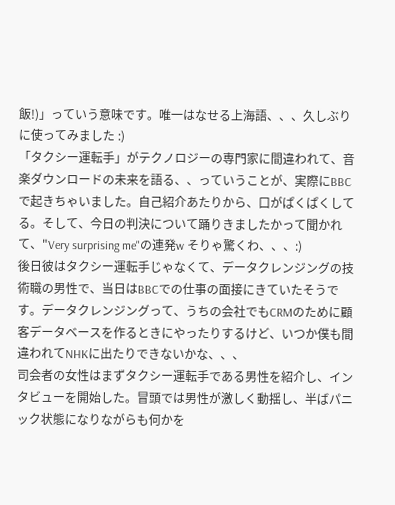飯!)」っていう意味です。唯一はなせる上海語、、、久しぶりに使ってみました :)
「タクシー運転手」がテクノロジーの専門家に間違われて、音楽ダウンロードの未来を語る、、っていうことが、実際にBBCで起きちゃいました。自己紹介あたりから、口がぱくぱくしてる。そして、今日の判決について踊りきましたかって聞かれて、"Very surprising me"の連発w そりゃ驚くわ、、、:)
後日彼はタクシー運転手じゃなくて、データクレンジングの技術職の男性で、当日はBBCでの仕事の面接にきていたそうです。データクレンジングって、うちの会社でもCRMのために顧客データベースを作るときにやったりするけど、いつか僕も間違われてNHKに出たりできないかな、、、
司会者の女性はまずタクシー運転手である男性を紹介し、インタビューを開始した。冒頭では男性が激しく動揺し、半ばパニック状態になりながらも何かを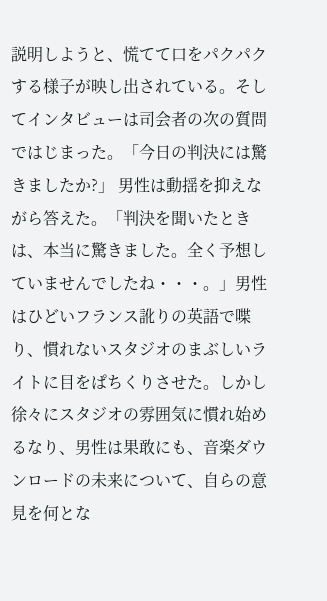説明しようと、慌てて口をパクパクする様子が映し出されている。そしてインタビューは司会者の次の質問ではじまった。「今日の判決には驚きましたか?」 男性は動揺を抑えながら答えた。「判決を聞いたときは、本当に驚きました。全く予想していませんでしたね・・・。」男性はひどいフランス訛りの英語で喋り、慣れないスタジオのまぶしいライトに目をぱちくりさせた。しかし徐々にスタジオの雰囲気に慣れ始めるなり、男性は果敢にも、音楽ダウンロードの未来について、自らの意見を何とな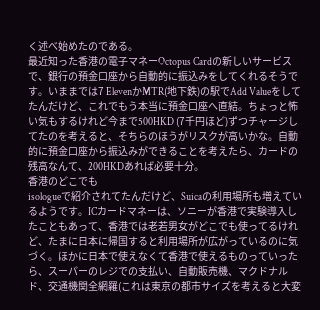く述べ始めたのである。
最近知った香港の電子マネーOctopus Cardの新しいサービスで、銀行の預金口座から自動的に振込みをしてくれるそうです。いままでは7 ElevenかMTR(地下鉄)の駅でAdd Valueをしてたんだけど、これでもう本当に預金口座へ直結。ちょっと怖い気もするけれど今まで500HKD (7千円ほど)ずつチャージしてたのを考えると、そちらのほうがリスクが高いかな。自動的に預金口座から振込みができることを考えたら、カードの残高なんて、200HKDあれば必要十分。
香港のどこでも
isologueで紹介されてたんだけど、Suicaの利用場所も増えているようです。ICカードマネーは、ソニーが香港で実験導入したこともあって、香港では老若男女がどこでも使ってるけれど、たまに日本に帰国すると利用場所が広がっているのに気づく。ほかに日本で使えなくて香港で使えるものっていったら、スーパーのレジでの支払い、自動販売機、マクドナルド、交通機関全網羅(これは東京の都市サイズを考えると大変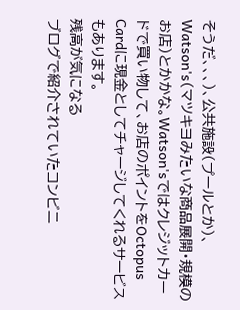そうだ、、、)、公共施設(プールとか)、Watson's(マツキヨみたいな商品展開・規模のお店)とかかな。Watson'sではクレジットカードで買い物して、お店のポイントをOctopus Cardに現金としてチャージしてくれるサービスもあります。
残高が気になる
ブログで紹介されていたコンビニ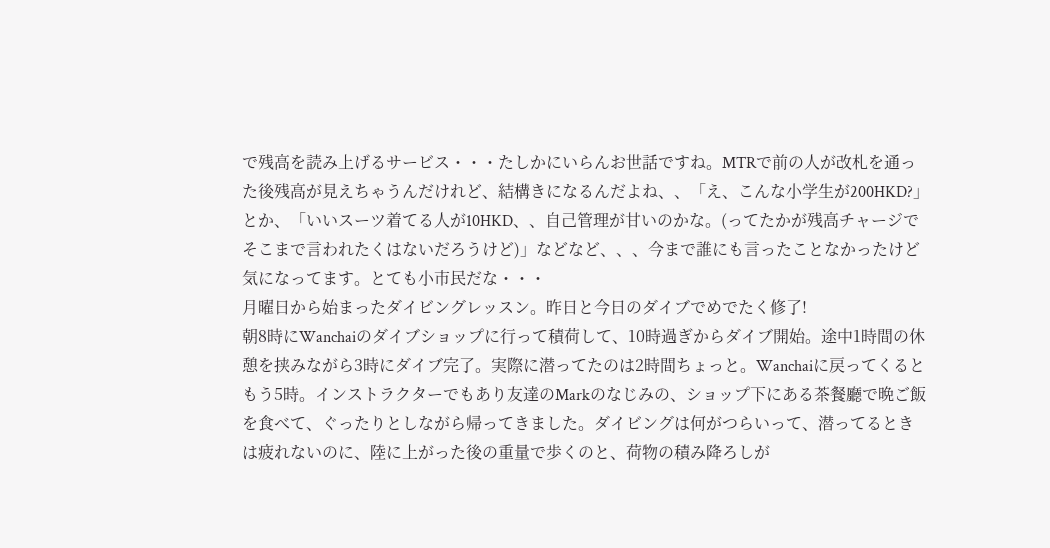で残高を読み上げるサービス・・・たしかにいらんお世話ですね。MTRで前の人が改札を通った後残高が見えちゃうんだけれど、結構きになるんだよね、、「え、こんな小学生が200HKD?」とか、「いいスーツ着てる人が10HKD、、自己管理が甘いのかな。(ってたかが残高チャージでそこまで言われたくはないだろうけど)」などなど、、、今まで誰にも言ったことなかったけど気になってます。とても小市民だな・・・
月曜日から始まったダイビングレッスン。昨日と今日のダイブでめでたく修了!
朝8時にWanchaiのダイブショップに行って積荷して、10時過ぎからダイブ開始。途中1時間の休憩を挟みながら3時にダイブ完了。実際に潜ってたのは2時間ちょっと。Wanchaiに戻ってくるともう5時。インストラクターでもあり友達のMarkのなじみの、ショップ下にある茶餐廳で晩ご飯を食べて、ぐったりとしながら帰ってきました。ダイビングは何がつらいって、潜ってるときは疲れないのに、陸に上がった後の重量で歩くのと、荷物の積み降ろしが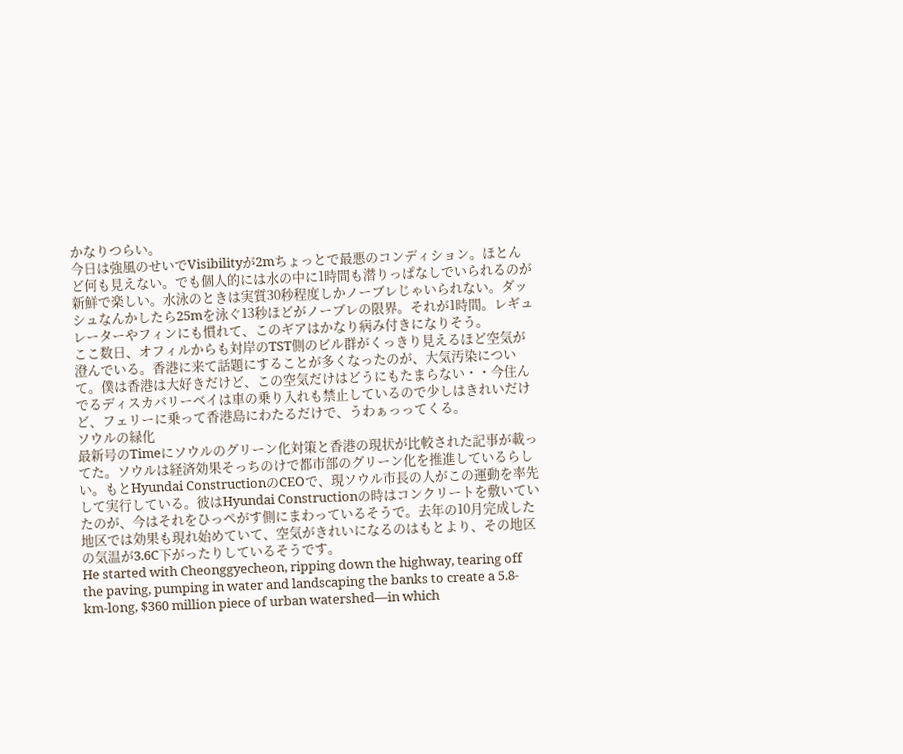かなりつらい。
今日は強風のせいでVisibilityが2mちょっとで最悪のコンディション。ほとんど何も見えない。でも個人的には水の中に1時間も潜りっぱなしでいられるのが新鮮で楽しい。水泳のときは実質30秒程度しかノーブレじゃいられない。ダッシュなんかしたら25mを泳ぐ13秒ほどがノーブレの限界。それが1時間。レギュレーターやフィンにも慣れて、このギアはかなり病み付きになりそう。
ここ数日、オフィルからも対岸のTST側のビル群がくっきり見えるほど空気が澄んでいる。香港に来て話題にすることが多くなったのが、大気汚染について。僕は香港は大好きだけど、この空気だけはどうにもたまらない・・今住んでるディスカバリーベイは車の乗り入れも禁止しているので少しはきれいだけど、フェリーに乗って香港島にわたるだけで、うわぁっってくる。
ソウルの緑化
最新号のTimeにソウルのグリーン化対策と香港の現状が比較された記事が載ってた。ソウルは経済効果そっちのけで都市部のグリーン化を推進しているらしい。もとHyundai ConstructionのCEOで、現ソウル市長の人がこの運動を率先して実行している。彼はHyundai Constructionの時はコンクリートを敷いていたのが、今はそれをひっぺがす側にまわっているそうで。去年の10月完成した地区では効果も現れ始めていて、空気がきれいになるのはもとより、その地区の気温が3.6C下がったりしているそうです。
He started with Cheonggyecheon, ripping down the highway, tearing off the paving, pumping in water and landscaping the banks to create a 5.8-km-long, $360 million piece of urban watershed—in which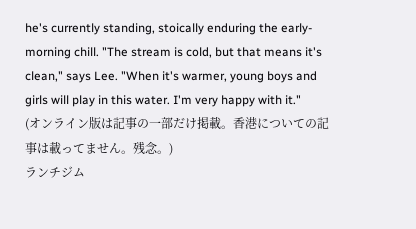he's currently standing, stoically enduring the early-morning chill. "The stream is cold, but that means it's clean," says Lee. "When it's warmer, young boys and girls will play in this water. I'm very happy with it."
(オンライン版は記事の一部だけ掲載。香港についての記事は載ってません。残念。)
ランチジム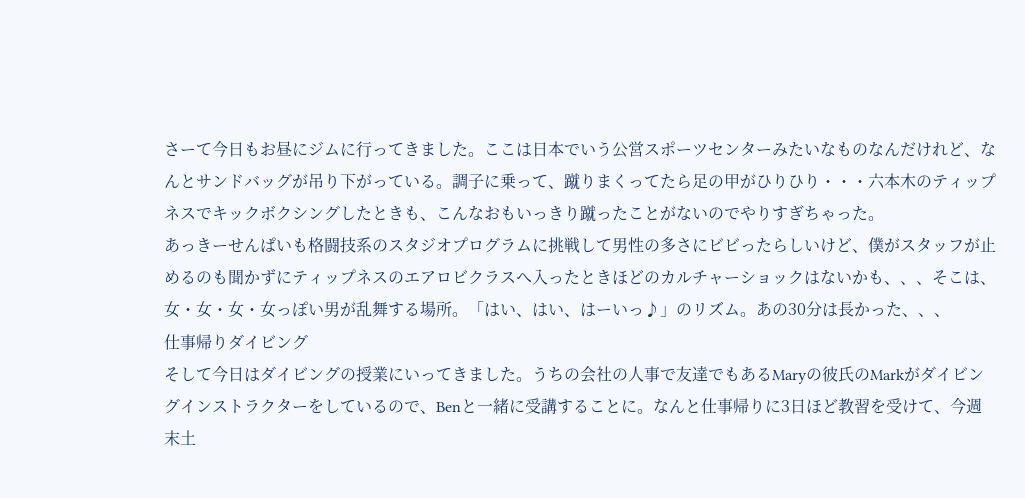さーて今日もお昼にジムに行ってきました。ここは日本でいう公営スポーツセンターみたいなものなんだけれど、なんとサンドバッグが吊り下がっている。調子に乗って、蹴りまくってたら足の甲がひりひり・・・六本木のティップネスでキックボクシングしたときも、こんなおもいっきり蹴ったことがないのでやりすぎちゃった。
あっきーせんぱいも格闘技系のスタジオプログラムに挑戦して男性の多さにビビったらしいけど、僕がスタッフが止めるのも聞かずにティップネスのエアロビクラスへ入ったときほどのカルチャーショックはないかも、、、そこは、女・女・女・女っぽい男が乱舞する場所。「はい、はい、はーいっ♪」のリズム。あの30分は長かった、、、
仕事帰りダイビング
そして今日はダイビングの授業にいってきました。うちの会社の人事で友達でもあるMaryの彼氏のMarkがダイビングインストラクターをしているので、Benと一緒に受講することに。なんと仕事帰りに3日ほど教習を受けて、今週末土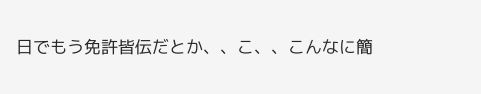日でもう免許皆伝だとか、、こ、、こんなに簡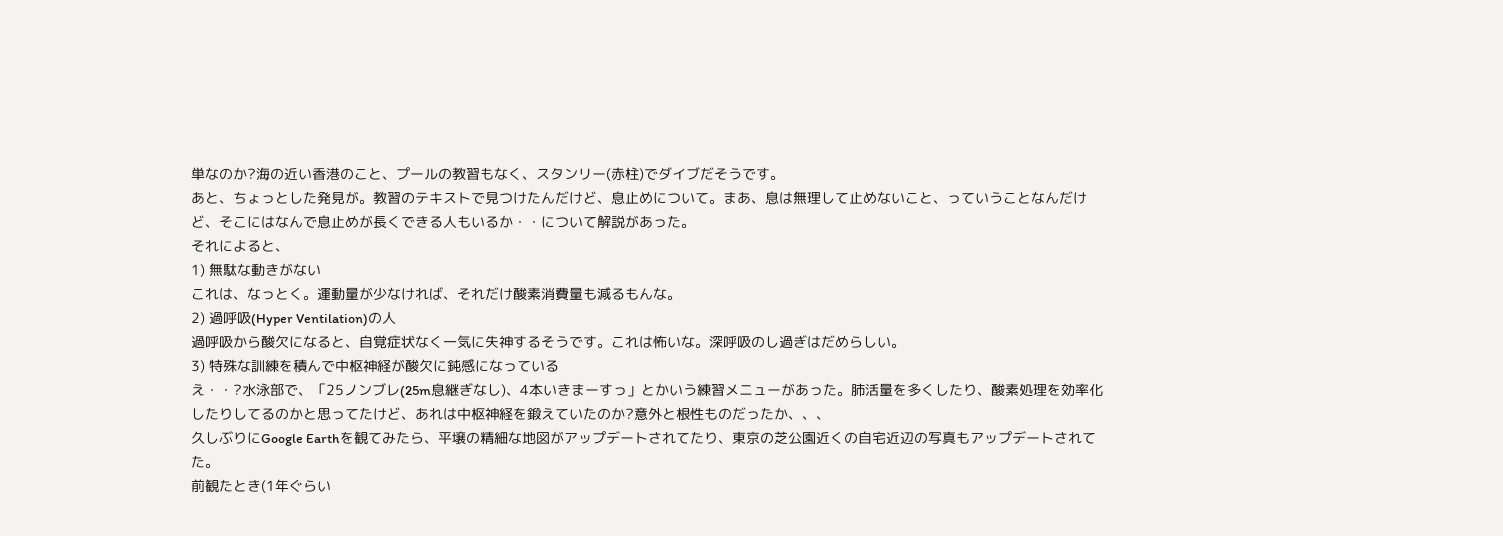単なのか?海の近い香港のこと、プールの教習もなく、スタンリー(赤柱)でダイブだそうです。
あと、ちょっとした発見が。教習のテキストで見つけたんだけど、息止めについて。まあ、息は無理して止めないこと、っていうことなんだけど、そこにはなんで息止めが長くできる人もいるか・・について解説があった。
それによると、
1) 無駄な動きがない
これは、なっとく。運動量が少なければ、それだけ酸素消費量も減るもんな。
2) 過呼吸(Hyper Ventilation)の人
過呼吸から酸欠になると、自覚症状なく一気に失神するそうです。これは怖いな。深呼吸のし過ぎはだめらしい。
3) 特殊な訓練を積んで中枢神経が酸欠に鈍感になっている
え・・?水泳部で、「25ノンブレ(25m息継ぎなし)、4本いきまーすっ」とかいう練習メニューがあった。肺活量を多くしたり、酸素処理を効率化したりしてるのかと思ってたけど、あれは中枢神経を鍛えていたのか?意外と根性ものだったか、、、
久しぶりにGoogle Earthを観てみたら、平壌の精細な地図がアップデートされてたり、東京の芝公園近くの自宅近辺の写真もアップデートされてた。
前観たとき(1年ぐらい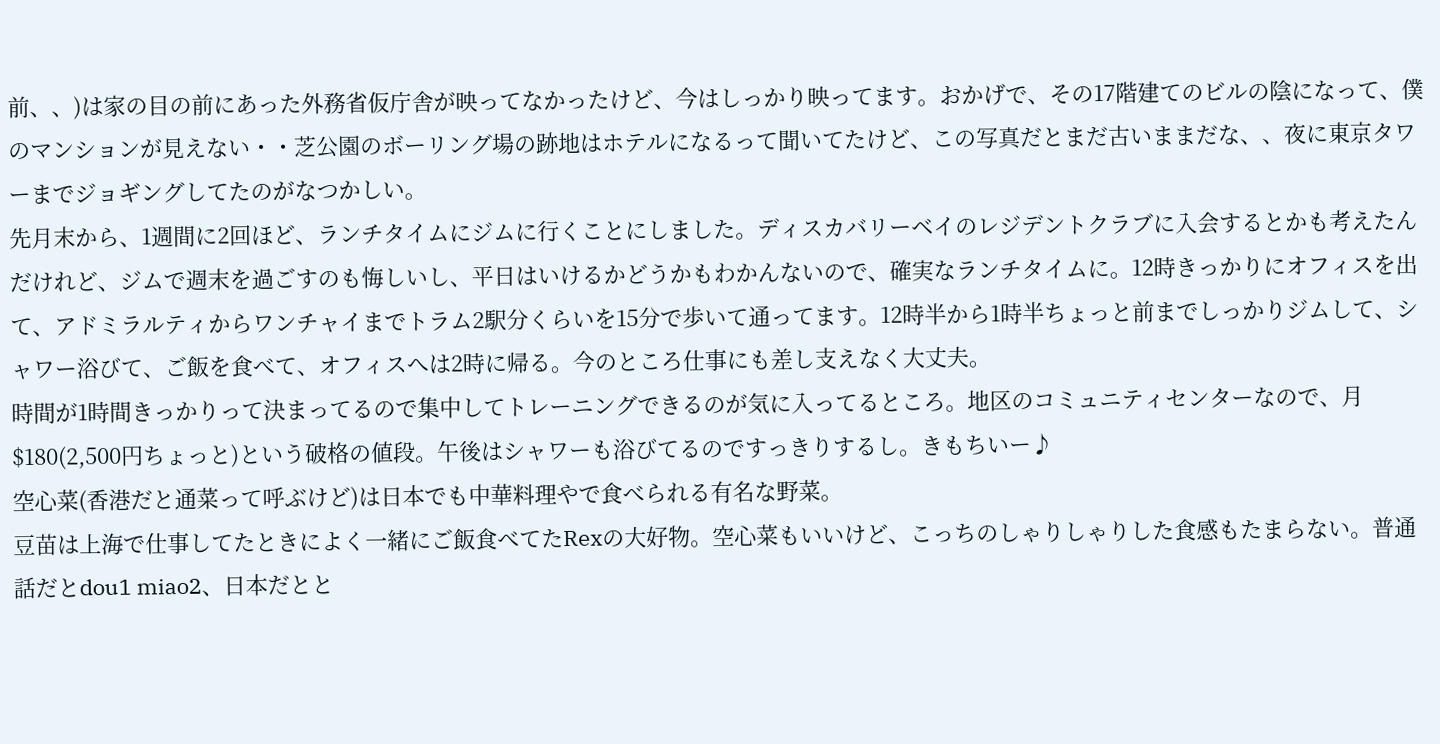前、、)は家の目の前にあった外務省仮庁舎が映ってなかったけど、今はしっかり映ってます。おかげで、その17階建てのビルの陰になって、僕のマンションが見えない・・芝公園のボーリング場の跡地はホテルになるって聞いてたけど、この写真だとまだ古いままだな、、夜に東京タワーまでジョギングしてたのがなつかしい。
先月末から、1週間に2回ほど、ランチタイムにジムに行くことにしました。ディスカバリーベイのレジデントクラブに入会するとかも考えたんだけれど、ジムで週末を過ごすのも悔しいし、平日はいけるかどうかもわかんないので、確実なランチタイムに。12時きっかりにオフィスを出て、アドミラルティからワンチャイまでトラム2駅分くらいを15分で歩いて通ってます。12時半から1時半ちょっと前までしっかりジムして、シャワー浴びて、ご飯を食べて、オフィスへは2時に帰る。今のところ仕事にも差し支えなく大丈夫。
時間が1時間きっかりって決まってるので集中してトレーニングできるのが気に入ってるところ。地区のコミュニティセンターなので、月$180(2,500円ちょっと)という破格の値段。午後はシャワーも浴びてるのですっきりするし。きもちいー♪
空心菜(香港だと通菜って呼ぶけど)は日本でも中華料理やで食べられる有名な野菜。
豆苗は上海で仕事してたときによく一緒にご飯食べてたRexの大好物。空心菜もいいけど、こっちのしゃりしゃりした食感もたまらない。普通話だとdou1 miao2、日本だとと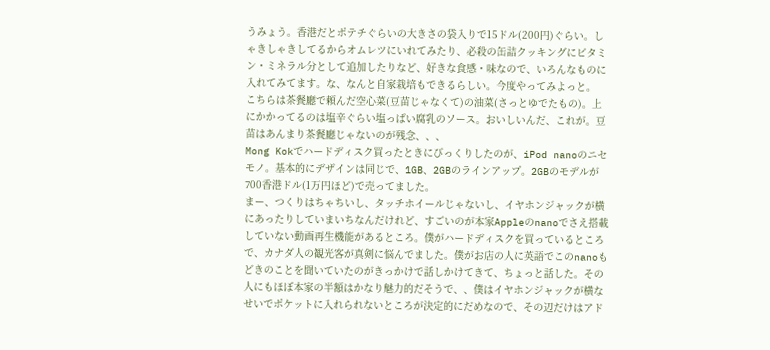うみょう。香港だとポテチぐらいの大きさの袋入りで15ドル(200円)ぐらい。しゃきしゃきしてるからオムレツにいれてみたり、必殺の缶詰クッキングにビタミン・ミネラル分として追加したりなど、好きな食感・味なので、いろんなものに入れてみてます。な、なんと自家栽培もできるらしい。今度やってみよっと。
こちらは茶餐廳で頼んだ空心菜(豆苗じゃなくて)の油菜(さっとゆでたもの)。上にかかってるのは塩辛ぐらい塩っぱい腐乳のソース。おいしいんだ、これが。豆苗はあんまり茶餐廳じゃないのが残念、、、
Mong Kokでハードディスク買ったときにびっくりしたのが、iPod nanoのニセモノ。基本的にデザインは同じで、1GB、2GBのラインアップ。2GBのモデルが700香港ドル(1万円ほど)で売ってました。
まー、つくりはちゃちいし、タッチホイールじゃないし、イヤホンジャックが横にあったりしていまいちなんだけれど、すごいのが本家Appleのnanoでさえ搭載していない動画再生機能があるところ。僕がハードディスクを買っているところで、カナダ人の観光客が真剣に悩んでました。僕がお店の人に英語でこのnanoもどきのことを聞いていたのがきっかけで話しかけてきて、ちょっと話した。その人にもほぼ本家の半額はかなり魅力的だそうで、、僕はイヤホンジャックが横なせいでポケットに入れられないところが決定的にだめなので、その辺だけはアド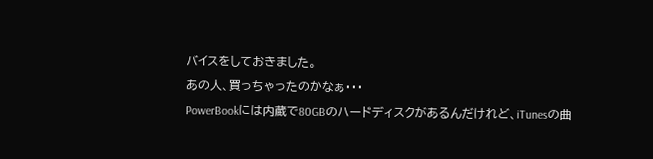バイスをしておきました。
あの人、買っちゃったのかなぁ・・・
PowerBookには内蔵で80GBのハードディスクがあるんだけれど、iTunesの曲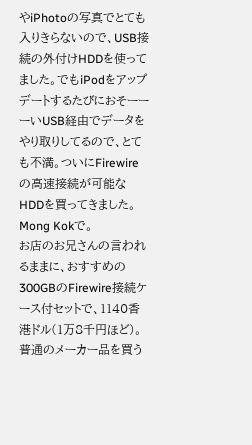やiPhotoの写真でとても入りきらないので、USB接続の外付けHDDを使ってました。でもiPodをアップデートするたびにおそーーーいUSB経由でデータをやり取りしてるので、とても不満。ついにFirewireの高速接続が可能なHDDを買ってきました。Mong Kokで。
お店のお兄さんの言われるままに、おすすめの300GBのFirewire接続ケース付セットで、1140香港ドル(1万8千円ほど)。普通のメーカー品を買う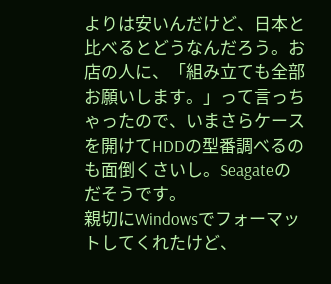よりは安いんだけど、日本と比べるとどうなんだろう。お店の人に、「組み立ても全部お願いします。」って言っちゃったので、いまさらケースを開けてHDDの型番調べるのも面倒くさいし。Seagateのだそうです。
親切にWindowsでフォーマットしてくれたけど、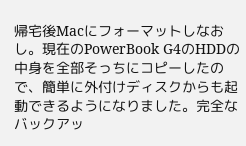帰宅後Macにフォーマットしなおし。現在のPowerBook G4のHDDの中身を全部そっちにコピーしたので、簡単に外付けディスクからも起動できるようになりました。完全なバックアッ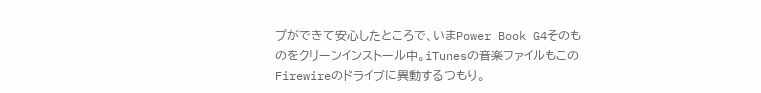プができて安心したところで、いまPower Book G4そのものをクリーンインストール中。iTunesの音楽ファイルもこのFirewireのドライブに異動するつもり。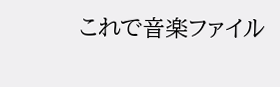これで音楽ファイル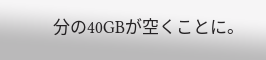分の40GBが空くことに。